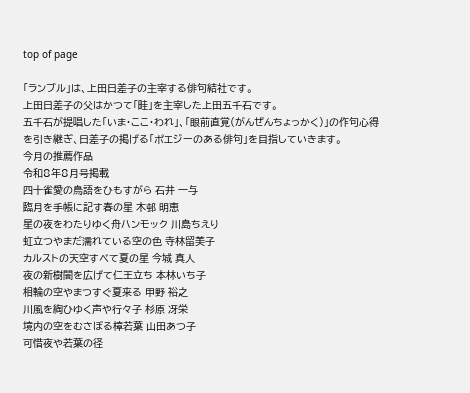top of page

「ランブル」は、上田日差子の主宰する俳句結社です。
上田日差子の父はかつて「畦」を主宰した上田五千石です。
五千石が提唱した「いま・ここ・われ」、「眼前直覚(がんぜんちょっかく)」の作句心得を引き継ぎ、日差子の掲げる「ポエジーのある俳句」を目指していきます。
今月の推薦作品
令和8年8月号掲載
四十雀愛の鳥語をひもすがら 石井 一与
臨月を手帳に記す春の星 木邨 明恵
星の夜をわたりゆく舟ハンモック 川島ちえり
虹立つやまだ濡れている空の色 寺林留美子
カルストの天空すべて夏の星 今城 真人
夜の新樹闇を広げて仁王立ち 本林いち子
相輪の空やまつすぐ夏来る 甲野 裕之
川風を綯ひゆく声や行々子 杉原 冴栄
境内の空をむさぼる樟若葉 山田あつ子
可惜夜や若葉の径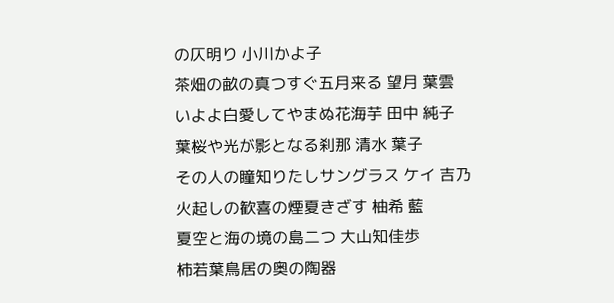の仄明り 小川かよ子
茶畑の畝の真つすぐ五月来る 望月 葉雲
いよよ白愛してやまぬ花海芋 田中 純子
葉桜や光が影となる刹那 清水 葉子
その人の瞳知りたしサングラス ケイ 吉乃
火起しの歓喜の煙夏きざす 柚希 藍
夏空と海の境の島二つ 大山知佳歩
柿若葉鳥居の奥の陶器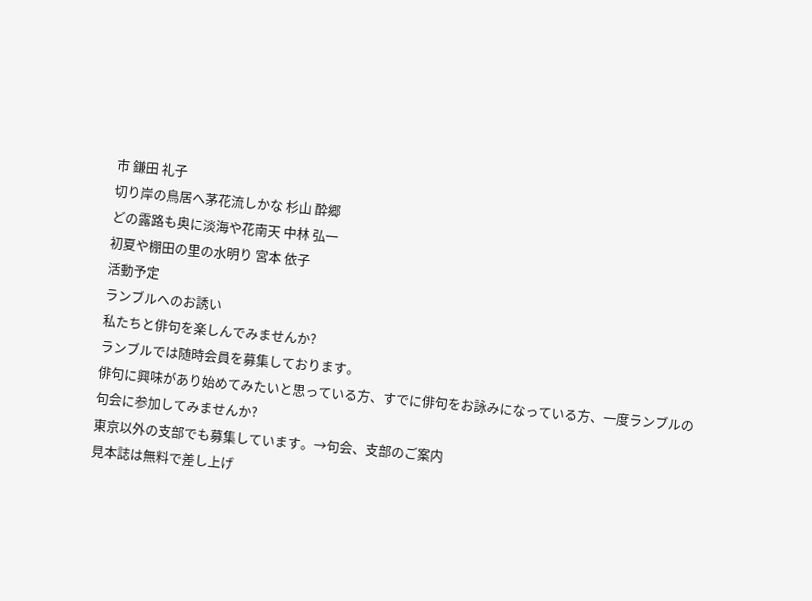市 鎌田 礼子
切り岸の鳥居へ茅花流しかな 杉山 酔郷
どの露路も奥に淡海や花南天 中林 弘一
初夏や棚田の里の水明り 宮本 依子
活動予定
ランブルへのお誘い
私たちと俳句を楽しんでみませんか?
ランブルでは随時会員を募集しております。
俳句に興味があり始めてみたいと思っている方、すでに俳句をお詠みになっている方、一度ランブルの句会に参加してみませんか?
東京以外の支部でも募集しています。→句会、支部のご案内
見本誌は無料で差し上げ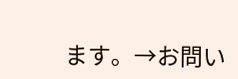ます。→お問い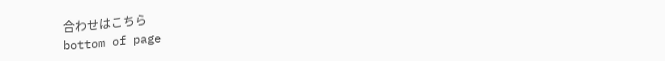合わせはこちら
bottom of page